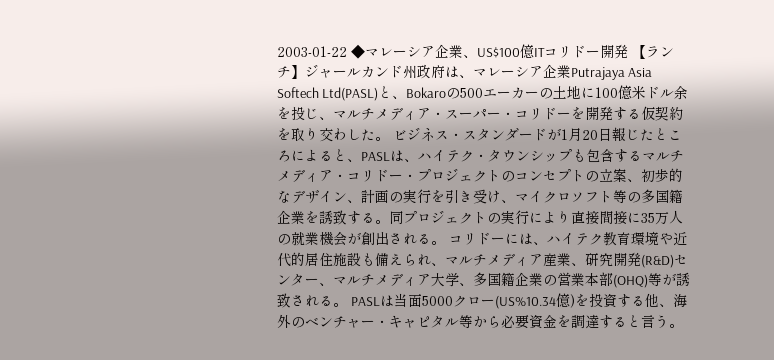2003-01-22 ◆マレーシア企業、US$100億ITコリドー開発 【ランチ】ジャールカンド州政府は、マレーシア企業Putrajaya Asia Softech Ltd(PASL)と、Bokaroの500エーカーの土地に100億米ドル余を投じ、マルチメディア・スーパー・コリドーを開発する仮契約を取り交わした。 ビジネス・スタンダードが1月20日報じたところによると、PASLは、ハイテク・タウンシップも包含するマルチメディア・コリドー・プロジェクトのコンセプトの立案、初歩的なデザイン、計画の実行を引き受け、マイクロソフト等の多国籍企業を誘致する。同プロジェクトの実行により直接間接に35万人の就業機会が創出される。 コリドーには、ハイテク教育環境や近代的居住施設も備えられ、マルチメディア産業、研究開発(R&D)センター、マルチメディア大学、多国籍企業の営業本部(OHQ)等が誘致される。 PASLは当面5000クロー(US%10.34億)を投資する他、海外のベンチャー・キャピタル等から必要資金を調達すると言う。